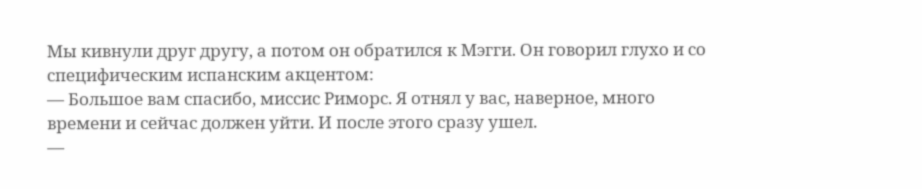Мы кивнули друг другу, а потом он обратился к Мэгги. Он говорил глухо и со специфическим испанским акцентом:
— Большое вам спасибо, миссис Риморс. Я отнял у вас, наверное, много времени и сейчас должен уйти. И после этого сразу ушел.
—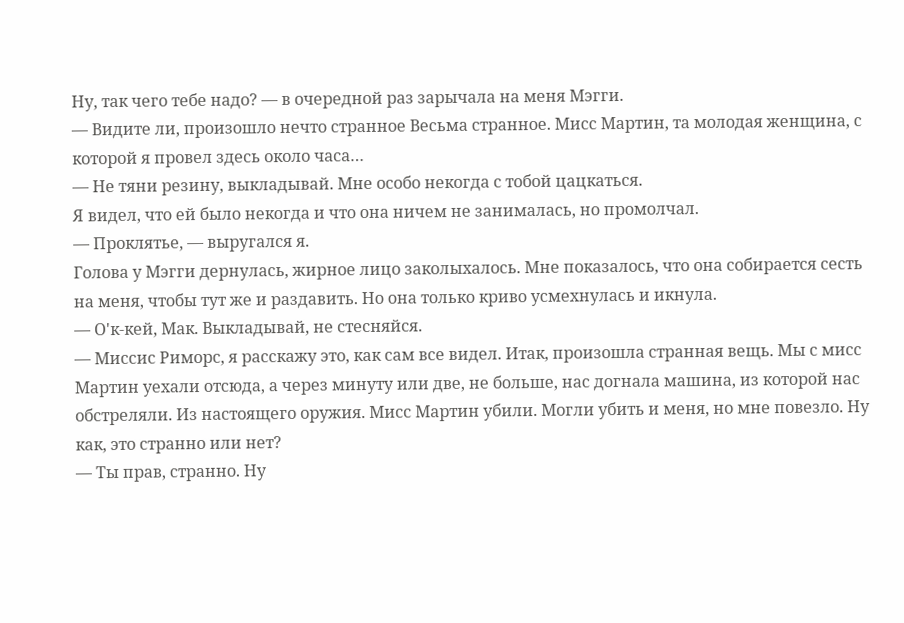Ну, так чего тебе надо? — в очередной раз зарычала на меня Мэгги.
— Видите ли, произошло нечто странное Весьма странное. Мисс Мартин, та молодая женщина, с которой я провел здесь около часа…
— Не тяни резину, выкладывай. Мне особо некогда с тобой цацкаться.
Я видел, что ей было некогда и что она ничем не занималась, но промолчал.
— Проклятье, — выругался я.
Голова у Мэгги дернулась, жирное лицо заколыхалось. Мне показалось, что она собирается сесть на меня, чтобы тут же и раздавить. Но она только криво усмехнулась и икнула.
— О'к-кей, Мак. Выкладывай, не стесняйся.
— Миссис Риморс, я расскажу это, как сам все видел. Итак, произошла странная вещь. Мы с мисс Мартин уехали отсюда, а через минуту или две, не больше, нас догнала машина, из которой нас обстреляли. Из настоящего оружия. Мисс Мартин убили. Могли убить и меня, но мне повезло. Ну как, это странно или нет?
— Ты прав, странно. Ну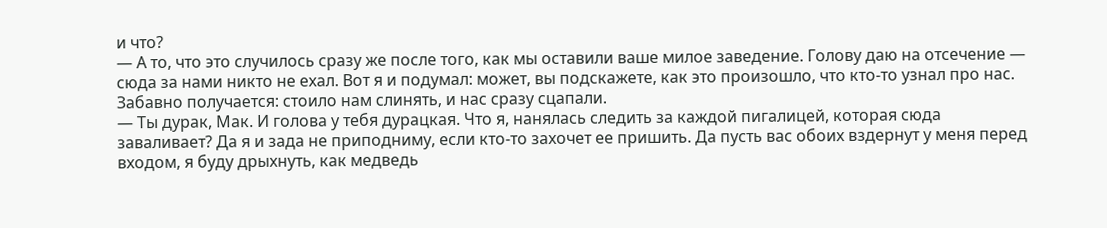и что?
— А то, что это случилось сразу же после того, как мы оставили ваше милое заведение. Голову даю на отсечение — сюда за нами никто не ехал. Вот я и подумал: может, вы подскажете, как это произошло, что кто-то узнал про нас. Забавно получается: стоило нам слинять, и нас сразу сцапали.
— Ты дурак, Мак. И голова у тебя дурацкая. Что я, нанялась следить за каждой пигалицей, которая сюда заваливает? Да я и зада не приподниму, если кто-то захочет ее пришить. Да пусть вас обоих вздернут у меня перед входом, я буду дрыхнуть, как медведь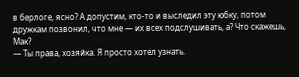в берлоге, ясно? А допустим, кто-то и выследил эту юбку, потом дружкам позвонил, что мне — их всех подслушивать, а? Что скажешь, Мак?
— Ты права, хозяйка. Я просто хотел узнать.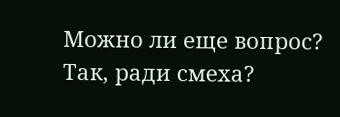Можно ли еще вопрос? Так, ради смеха?